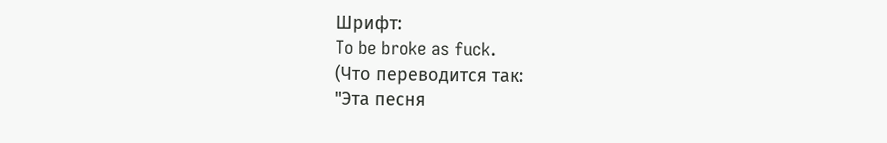Шрифт:
To be broke as fuck.
(Что переводится так:
"Эта песня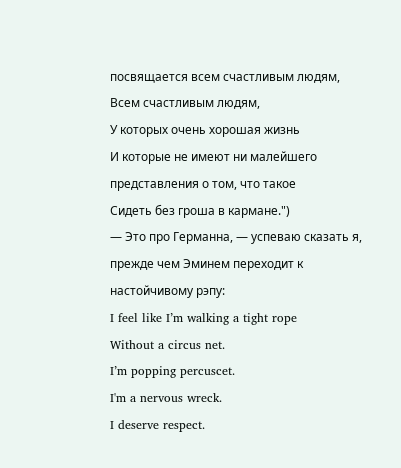посвящается всем счастливым людям,
Всем счастливым людям,
У которых очень хорошая жизнь
И которые не имеют ни малейшего представления о том, что такое
Сидеть без гроша в кармане.")
— Это про Германна, — успеваю сказать я, прежде чем Эминем переходит к настойчивому рэпу:
I feel like I’m walking a tight rope
Without a circus net.
I’m popping percuscet.
I'm a nervous wreck.
I deserve respect.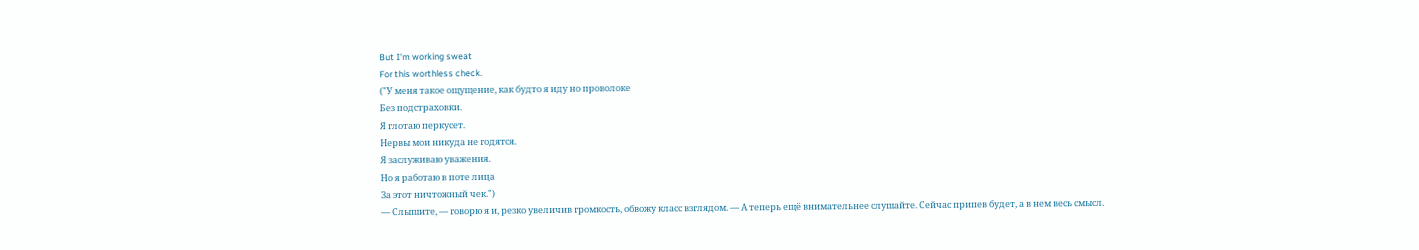But I'm working sweat
For this worthless check.
("У меня такое ощущение, как будто я иду но проволоке
Без подстраховки.
Я глотаю перкусет.
Нервы мои никуда не годятся.
Я заслуживаю уважения.
Но я работаю в поте лица
За этот ничтожный чек.")
— Слышите, — говорю я и, резко увеличив громкость, обвожу класс взглядом. — А теперь ещё внимательнее слушайте. Сейчас припев будет, а в нем весь смысл.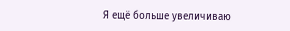Я ещё больше увеличиваю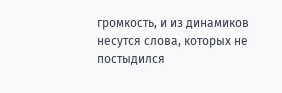громкость, и из динамиков несутся слова, которых не постыдился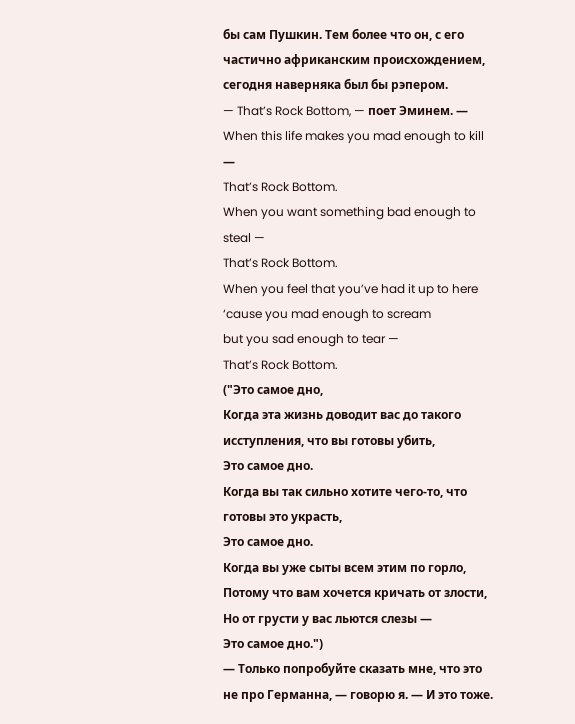бы сам Пушкин. Тем более что он, с его частично африканским происхождением, сегодня наверняка был бы рэпером.
— That’s Rock Bottom, — поет Эминем. — When this life makes you mad enough to kill —
That’s Rock Bottom.
When you want something bad enough to steal —
That’s Rock Bottom.
When you feel that you’ve had it up to here
‘cause you mad enough to scream
but you sad enough to tear —
That’s Rock Bottom.
("Это самое дно,
Когда эта жизнь доводит вас до такого исступления, что вы готовы убить,
Это самое дно.
Когда вы так сильно хотите чего-то, что готовы это украсть,
Это самое дно.
Когда вы уже сыты всем этим по горло,
Потому что вам хочется кричать от злости,
Но от грусти у вас льются слезы —
Это самое дно.")
— Только попробуйте сказать мне, что это не про Германна, — говорю я. — И это тоже.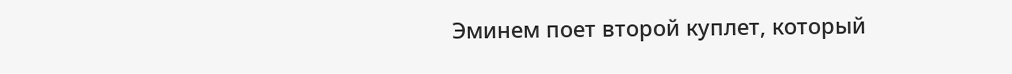Эминем поет второй куплет, который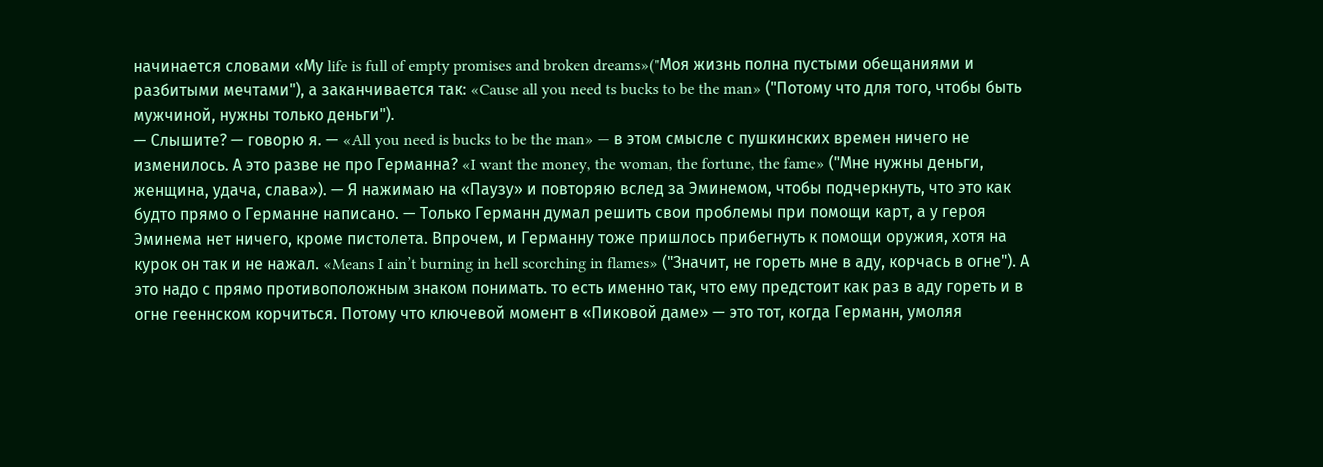начинается словами «Му life is full of empty promises and broken dreams»("Моя жизнь полна пустыми обещаниями и разбитыми мечтами"), а заканчивается так: «Cause all you need ts bucks to be the man» ("Потому что для того, чтобы быть мужчиной, нужны только деньги").
— Слышите? — говорю я. — «All you need is bucks to be the man» — в этом смысле с пушкинских времен ничего не изменилось. А это разве не про Германна? «I want the money, the woman, the fortune, the fame» ("Мне нужны деньги, женщина, удача, слава»). — Я нажимаю нa «Паузу» и повторяю вслед за Эминемом, чтобы подчеркнуть, что это как будто прямо о Германне написано. — Только Германн думал решить свои проблемы при помощи карт, а у героя Эминема нет ничего, кроме пистолета. Впрочем, и Германну тоже пришлось прибегнуть к помощи оружия, хотя на курок он так и не нажал. «Means I ain’t burning in hell scorching in flames» ("Значит, не гореть мне в аду, корчась в огне"). А это надо с прямо противоположным знаком понимать. то есть именно так, что ему предстоит как раз в аду гореть и в огне гееннском корчиться. Потому что ключевой момент в «Пиковой даме» — это тот, когда Германн, умоляя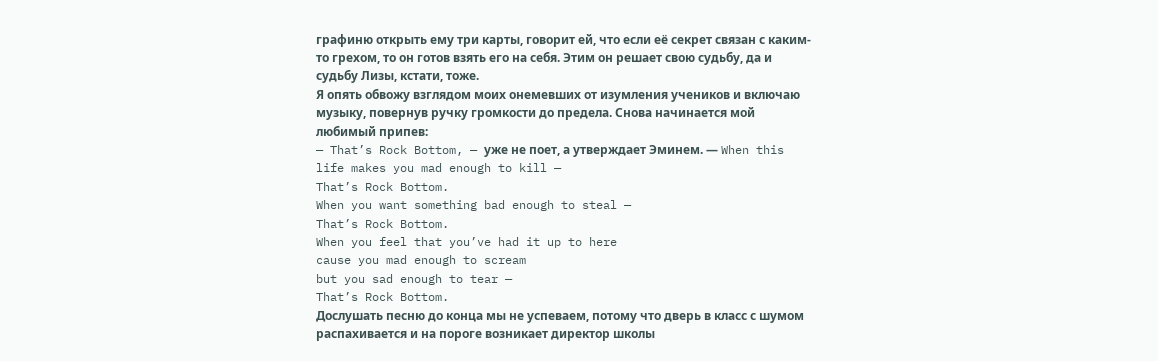графиню открыть ему три карты, говорит ей, что если её секрет связан с каким-то грехом, то он готов взять его на себя. Этим он решает свою судьбу, да и судьбу Лизы, кстати, тоже.
Я опять обвожу взглядом моих онемевших от изумления учеников и включаю музыку, повернув ручку громкости до предела. Снова начинается мой любимый припев:
— That’s Rock Bottom, — уже не поет, а утверждает Эминем. — When this life makes you mad enough to kill —
That’s Rock Bottom.
When you want something bad enough to steal —
That’s Rock Bottom.
When you feel that you’ve had it up to here
cause you mad enough to scream
but you sad enough to tear —
That’s Rock Bottom.
Дослушать песню до конца мы не успеваем, потому что дверь в класс с шумом распахивается и на пороге возникает директор школы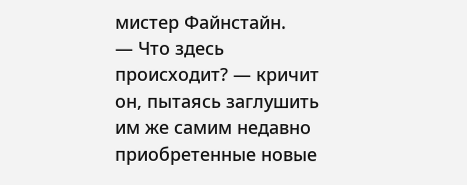мистер Файнстайн.
— Что здесь происходит? — кричит он, пытаясь заглушить им же самим недавно приобретенные новые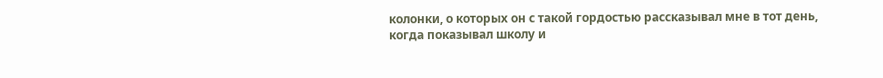колонки, о которых он с такой гордостью рассказывал мне в тот день, когда показывал школу и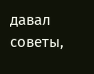давал советы,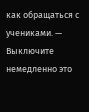как обращаться с учениками. — Выключите немедленно это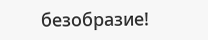безобразие!